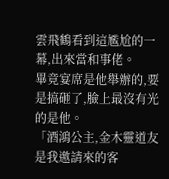雲飛鶴看到這尷尬的一幕,出來當和事佬。
畢竟宴席是他舉辦的,要是搞砸了,臉上最沒有光的是他。
「酒鴻公主,金木靈道友是我邀請來的客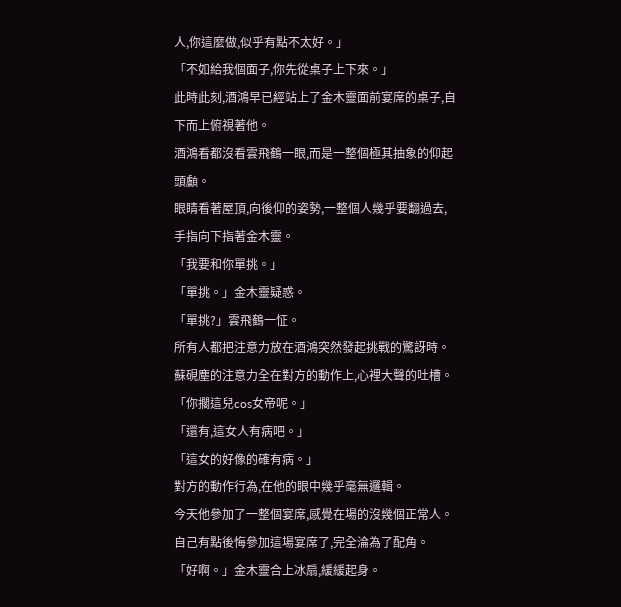人,你這麼做,似乎有點不太好。」
「不如給我個面子,你先從桌子上下來。」
此時此刻,酒鴻早已經站上了金木靈面前宴席的桌子,自下而上俯視著他。
酒鴻看都沒看雲飛鶴一眼,而是一整個極其抽象的仰起頭顱。
眼睛看著屋頂,向後仰的姿勢,一整個人幾乎要翻過去,手指向下指著金木靈。
「我要和你單挑。」
「單挑。」金木靈疑惑。
「單挑?」雲飛鶴一怔。
所有人都把注意力放在酒鴻突然發起挑戰的驚訝時。
蘇硯塵的注意力全在對方的動作上,心裡大聲的吐槽。
「你擱這兒cos女帝呢。」
「還有,這女人有病吧。」
「這女的好像的確有病。」
對方的動作行為,在他的眼中幾乎毫無邏輯。
今天他參加了一整個宴席,感覺在場的沒幾個正常人。
自己有點後悔參加這場宴席了,完全淪為了配角。
「好啊。」金木靈合上冰扇,緩緩起身。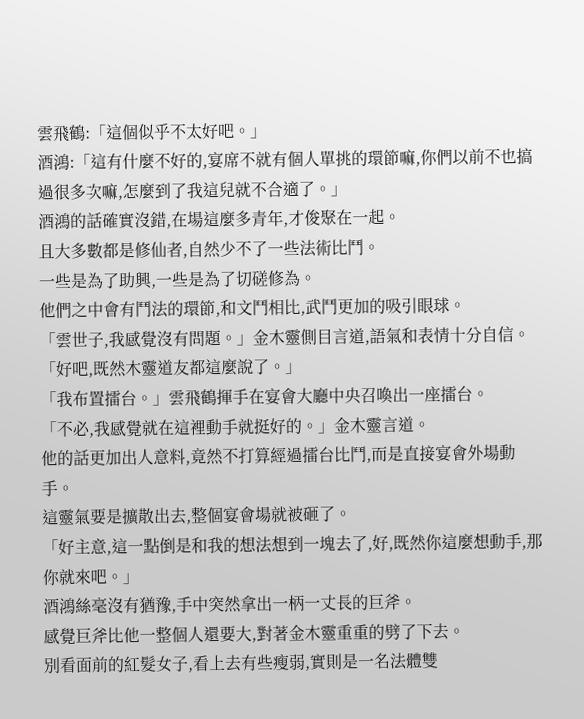雲飛鶴:「這個似乎不太好吧。」
酒鴻:「這有什麼不好的,宴席不就有個人單挑的環節嘛,你們以前不也搞過很多次嘛,怎麼到了我這兒就不合適了。」
酒鴻的話確實沒錯,在場這麼多青年,才俊聚在一起。
且大多數都是修仙者,自然少不了一些法術比鬥。
一些是為了助興,一些是為了切磋修為。
他們之中會有鬥法的環節,和文鬥相比,武鬥更加的吸引眼球。
「雲世子,我感覺沒有問題。」金木靈側目言道,語氣和表情十分自信。
「好吧,既然木靈道友都這麼說了。」
「我布置擂台。」雲飛鶴揮手在宴會大廳中央召喚出一座擂台。
「不必,我感覺就在這裡動手就挺好的。」金木靈言道。
他的話更加出人意料,竟然不打算經過擂台比鬥,而是直接宴會外場動手。
這靈氣要是擴散出去,整個宴會場就被砸了。
「好主意,這一點倒是和我的想法想到一塊去了,好,既然你這麼想動手,那你就來吧。」
酒鴻絲毫沒有猶豫,手中突然拿出一柄一丈長的巨斧。
感覺巨斧比他一整個人還要大,對著金木靈重重的劈了下去。
別看面前的紅髮女子,看上去有些瘦弱,實則是一名法體雙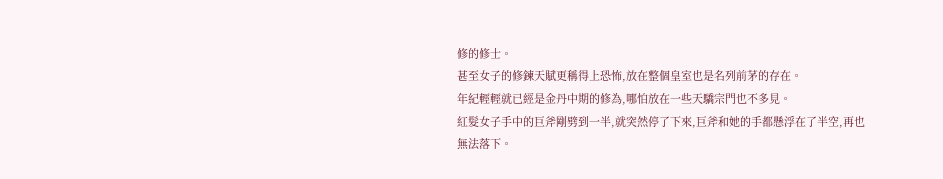修的修士。
甚至女子的修鍊天賦更稱得上恐怖,放在整個皇室也是名列前茅的存在。
年紀輕輕就已經是金丹中期的修為,哪怕放在一些天驕宗門也不多見。
紅髮女子手中的巨斧剛劈到一半,就突然停了下來,巨斧和她的手都懸浮在了半空,再也無法落下。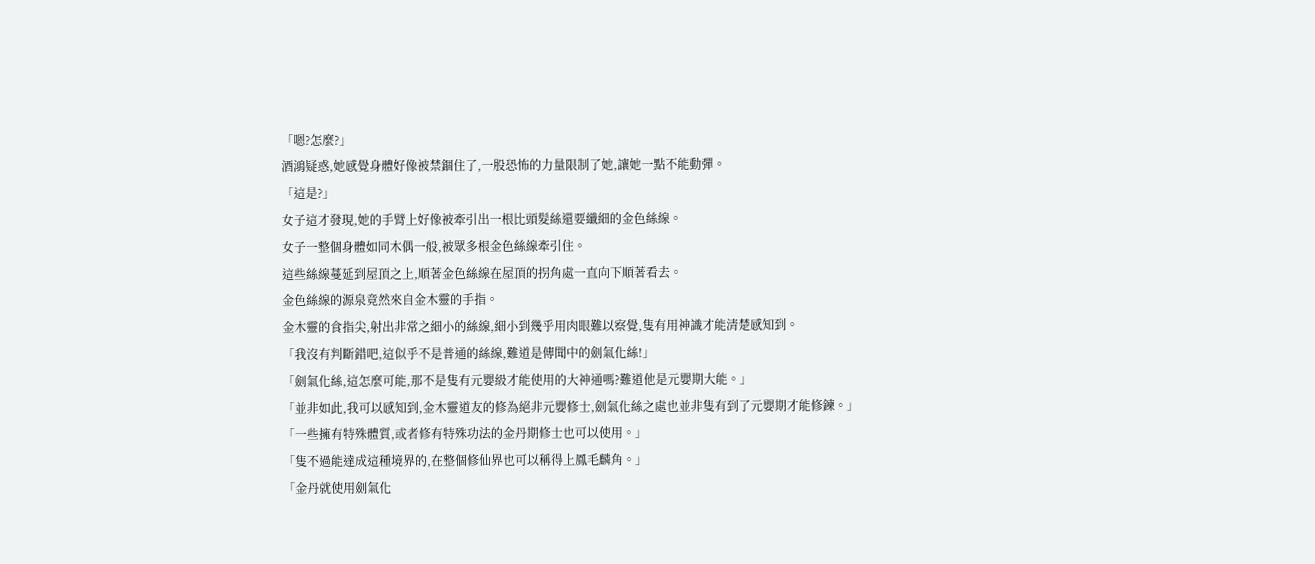「嗯?怎麼?」
酒鴻疑惑,她感覺身體好像被禁錮住了,一股恐怖的力量限制了她,讓她一點不能動彈。
「這是?」
女子這才發現,她的手臂上好像被牽引出一根比頭髮絲還要纖細的金色絲線。
女子一整個身體如同木偶一般,被眾多根金色絲線牽引住。
這些絲線蔓延到屋頂之上,順著金色絲線在屋頂的拐角處一直向下順著看去。
金色絲線的源泉竟然來自金木靈的手指。
金木靈的食指尖,射出非常之細小的絲線,細小到幾乎用肉眼難以察覺,隻有用神識才能清楚感知到。
「我沒有判斷錯吧,這似乎不是普通的絲線,難道是傳聞中的劍氣化絲!」
「劍氣化絲,這怎麼可能,那不是隻有元嬰級才能使用的大神通嗎?難道他是元嬰期大能。」
「並非如此,我可以感知到,金木靈道友的修為絕非元嬰修士,劍氣化絲之處也並非隻有到了元嬰期才能修鍊。」
「一些擁有特殊體質,或者修有特殊功法的金丹期修士也可以使用。」
「隻不過能達成這種境界的,在整個修仙界也可以稱得上鳳毛麟角。」
「金丹就使用劍氣化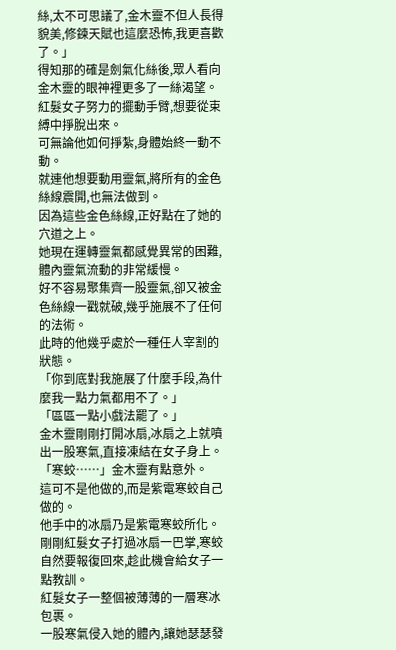絲,太不可思議了,金木靈不但人長得貌美,修鍊天賦也這麼恐怖,我更喜歡了。」
得知那的確是劍氣化絲後,眾人看向金木靈的眼神裡更多了一絲渴望。
紅髮女子努力的擺動手臂,想要從束縛中掙脫出來。
可無論他如何掙紮,身體始終一動不動。
就連他想要動用靈氣,將所有的金色絲線震開,也無法做到。
因為這些金色絲線,正好點在了她的穴道之上。
她現在運轉靈氣都感覺異常的困難,體內靈氣流動的非常緩慢。
好不容易聚集齊一股靈氣,卻又被金色絲線一戳就破,幾乎施展不了任何的法術。
此時的他幾乎處於一種任人宰割的狀態。
「你到底對我施展了什麼手段,為什麼我一點力氣都用不了。」
「區區一點小戲法罷了。」
金木靈剛剛打開冰扇,冰扇之上就噴出一股寒氣,直接凍結在女子身上。
「寒蛟……」金木靈有點意外。
這可不是他做的,而是紫電寒蛟自己做的。
他手中的冰扇乃是紫電寒蛟所化。
剛剛紅髮女子打過冰扇一巴掌,寒蛟自然要報復回來,趁此機會給女子一點教訓。
紅髮女子一整個被薄薄的一層寒冰包裹。
一股寒氣侵入她的體內,讓她瑟瑟發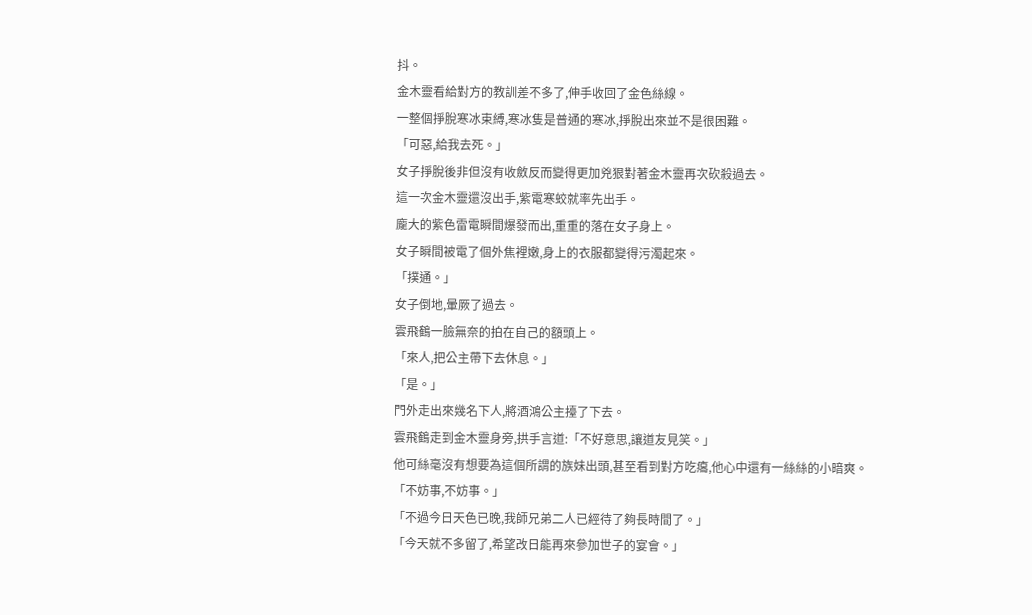抖。
金木靈看給對方的教訓差不多了,伸手收回了金色絲線。
一整個掙脫寒冰束縛,寒冰隻是普通的寒冰,掙脫出來並不是很困難。
「可惡,給我去死。」
女子掙脫後非但沒有收斂反而變得更加兇狠對著金木靈再次砍殺過去。
這一次金木靈還沒出手,紫電寒蛟就率先出手。
龐大的紫色雷電瞬間爆發而出,重重的落在女子身上。
女子瞬間被電了個外焦裡嫩,身上的衣服都變得污濁起來。
「撲通。」
女子倒地,暈厥了過去。
雲飛鶴一臉無奈的拍在自己的額頭上。
「來人,把公主帶下去休息。」
「是。」
門外走出來幾名下人,將酒鴻公主擡了下去。
雲飛鶴走到金木靈身旁,拱手言道:「不好意思,讓道友見笑。」
他可絲毫沒有想要為這個所謂的族妹出頭,甚至看到對方吃癟,他心中還有一絲絲的小暗爽。
「不妨事,不妨事。」
「不過今日天色已晚,我師兄弟二人已經待了夠長時間了。」
「今天就不多留了,希望改日能再來參加世子的宴會。」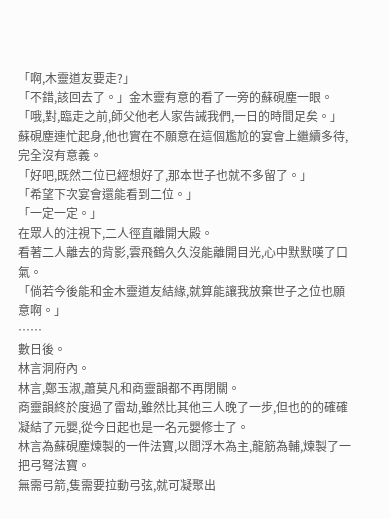「啊,木靈道友要走?」
「不錯,該回去了。」金木靈有意的看了一旁的蘇硯塵一眼。
「哦,對,臨走之前,師父他老人家告誡我們,一日的時間足矣。」
蘇硯塵連忙起身,他也實在不願意在這個尷尬的宴會上繼續多待,完全沒有意義。
「好吧,既然二位已經想好了,那本世子也就不多留了。」
「希望下次宴會還能看到二位。」
「一定一定。」
在眾人的注視下,二人徑直離開大殿。
看著二人離去的背影,雲飛鶴久久沒能離開目光,心中默默嘆了口氣。
「倘若今後能和金木靈道友結緣,就算能讓我放棄世子之位也願意啊。」
……
數日後。
林言洞府內。
林言,鄭玉淑,蕭莫凡和商靈韻都不再閉關。
商靈韻終於度過了雷劫,雖然比其他三人晚了一步,但也的的確確凝結了元嬰,從今日起也是一名元嬰修士了。
林言為蘇硯塵煉製的一件法寶,以閻浮木為主,龍筋為輔,煉製了一把弓弩法寶。
無需弓箭,隻需要拉動弓弦,就可凝聚出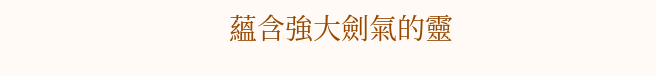蘊含強大劍氣的靈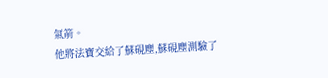氣箭。
他將法寶交給了蘇硯塵,蘇硯塵測驗了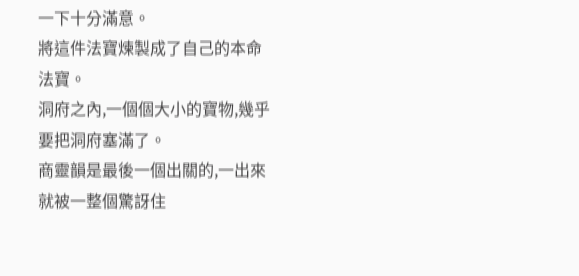一下十分滿意。
將這件法寶煉製成了自己的本命法寶。
洞府之內,一個個大小的寶物,幾乎要把洞府塞滿了。
商靈韻是最後一個出關的,一出來就被一整個驚訝住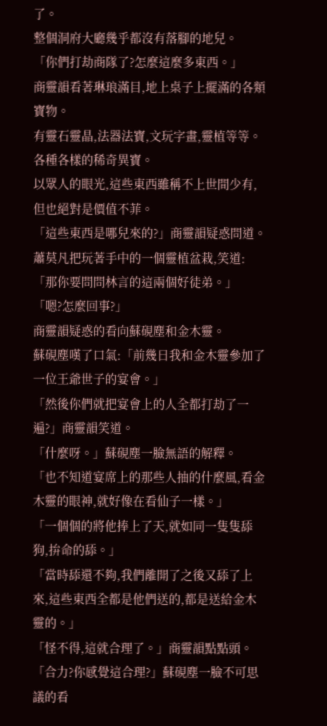了。
整個洞府大廳幾乎都沒有落腳的地兒。
「你們打劫商隊了?怎麼這麼多東西。」
商靈韻看著琳琅滿目,地上桌子上擺滿的各類寶物。
有靈石靈晶,法器法寶,文玩字畫,靈植等等。
各種各樣的稀奇異寶。
以眾人的眼光,這些東西雖稱不上世間少有,但也絕對是價值不菲。
「這些東西是哪兒來的?」商靈韻疑惑問道。
蕭莫凡把玩著手中的一個靈植盆栽,笑道:「那你要問問林言的這兩個好徒弟。」
「嗯?怎麼回事?」
商靈韻疑惑的看向蘇硯塵和金木靈。
蘇硯塵嘆了口氣:「前幾日我和金木靈參加了一位王爺世子的宴會。」
「然後你們就把宴會上的人全都打劫了一遍?」商靈韻笑道。
「什麼呀。」蘇硯塵一臉無語的解釋。
「也不知道宴席上的那些人抽的什麼風,看金木靈的眼神,就好像在看仙子一樣。」
「一個個的將他捧上了天,就如同一隻隻舔狗,拚命的舔。」
「當時舔還不夠,我們離開了之後又舔了上來,這些東西全都是他們送的,都是送給金木靈的。」
「怪不得,這就合理了。」商靈韻點點頭。
「合力?你感覺這合理?」蘇硯塵一臉不可思議的看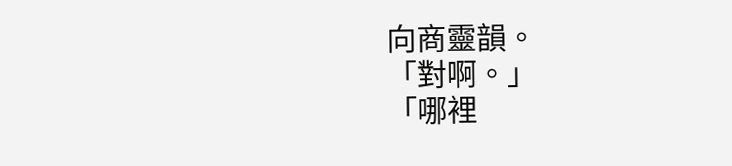向商靈韻。
「對啊。」
「哪裡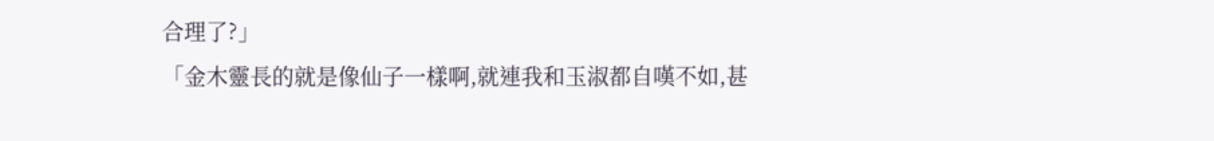合理了?」
「金木靈長的就是像仙子一樣啊,就連我和玉淑都自嘆不如,甚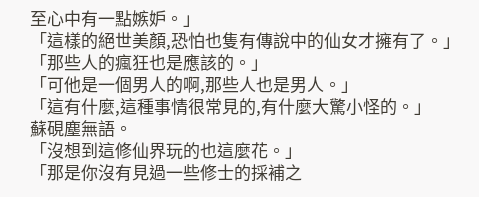至心中有一點嫉妒。」
「這樣的絕世美顏,恐怕也隻有傳說中的仙女才擁有了。」
「那些人的瘋狂也是應該的。」
「可他是一個男人的啊,那些人也是男人。」
「這有什麼,這種事情很常見的,有什麼大驚小怪的。」
蘇硯塵無語。
「沒想到這修仙界玩的也這麼花。」
「那是你沒有見過一些修士的採補之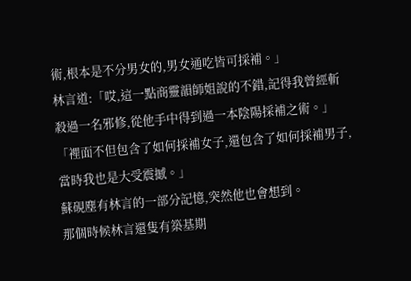術,根本是不分男女的,男女通吃皆可採補。」
林言道:「哎,這一點商靈韻師姐說的不錯,記得我曾經斬殺過一名邪修,從他手中得到過一本陰陽採補之術。」
「裡面不但包含了如何採補女子,還包含了如何採補男子,當時我也是大受震撼。」
蘇硯塵有林言的一部分記憶,突然他也會想到。
那個時候林言還隻有築基期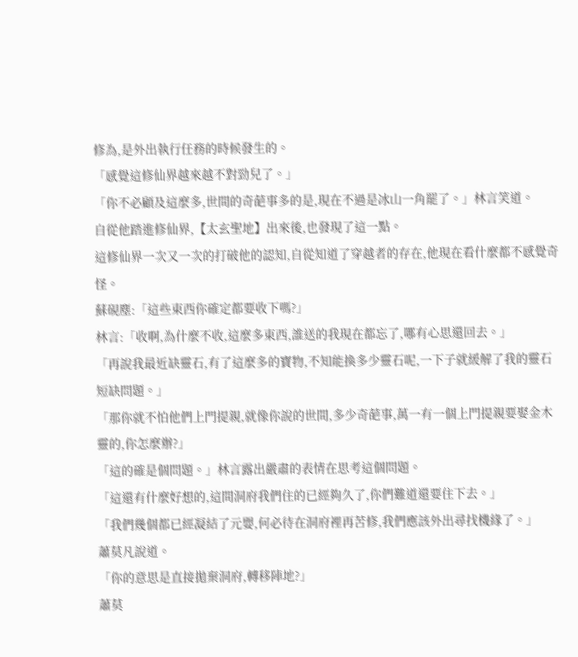修為,是外出執行任務的時候發生的。
「感覺這修仙界越來越不對勁兒了。」
「你不必顧及這麼多,世間的奇葩事多的是,現在不過是冰山一角罷了。」林言笑道。
自從他踏進修仙界,【太玄聖地】出來後,也發現了這一點。
這修仙界一次又一次的打破他的認知,自從知道了穿越者的存在,他現在看什麼都不感覺奇怪。
蘇硯塵:「這些東西你確定都要收下嗎?」
林言:「收啊,為什麼不收,這麼多東西,誰送的我現在都忘了,哪有心思還回去。」
「再說我最近缺靈石,有了這麼多的寶物,不知能換多少靈石呢,一下子就緩解了我的靈石短缺問題。」
「那你就不怕他們上門提親,就像你說的世間,多少奇葩事,萬一有一個上門提親要娶金木靈的,你怎麼辦?」
「這的確是個問題。」林言露出嚴肅的表情在思考這個問題。
「這還有什麼好想的,這間洞府我們住的已經夠久了,你們難道還要住下去。」
「我們幾個都已經凝結了元嬰,何必待在洞府裡再苦修,我們應該外出尋找機緣了。」
蕭莫凡說道。
「你的意思是直接拋棄洞府,轉移陣地?」
蕭莫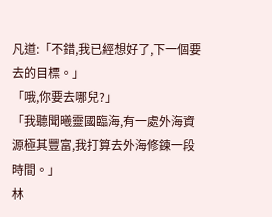凡道:「不錯,我已經想好了,下一個要去的目標。」
「哦,你要去哪兒?」
「我聽聞曦靈國臨海,有一處外海資源極其豐富,我打算去外海修鍊一段時間。」
林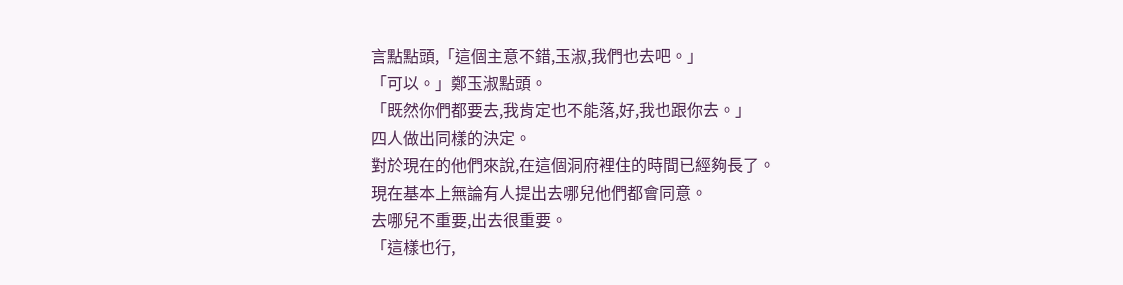言點點頭,「這個主意不錯,玉淑,我們也去吧。」
「可以。」鄭玉淑點頭。
「既然你們都要去,我肯定也不能落,好,我也跟你去。」
四人做出同樣的決定。
對於現在的他們來說,在這個洞府裡住的時間已經夠長了。
現在基本上無論有人提出去哪兒他們都會同意。
去哪兒不重要,出去很重要。
「這樣也行,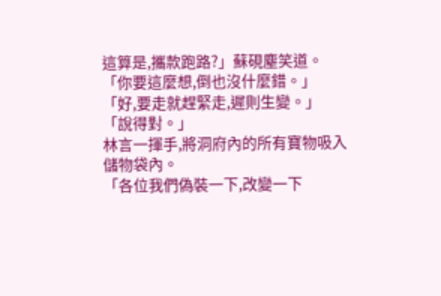這算是,攜款跑路?」蘇硯塵笑道。
「你要這麼想,倒也沒什麼錯。」
「好,要走就趕緊走,遲則生變。」
「說得對。」
林言一揮手,將洞府內的所有寶物吸入儲物袋內。
「各位我們偽裝一下,改變一下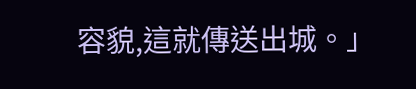容貌,這就傳送出城。」